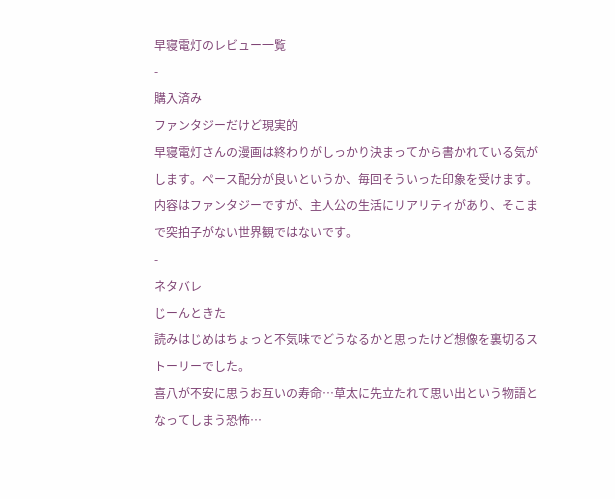早寝電灯のレビュー一覧
-
購入済み
ファンタジーだけど現実的
早寝電灯さんの漫画は終わりがしっかり決まってから書かれている気がします。ペース配分が良いというか、毎回そういった印象を受けます。内容はファンタジーですが、主人公の生活にリアリティがあり、そこまで突拍子がない世界観ではないです。
-
ネタバレ
じーんときた
読みはじめはちょっと不気味でどうなるかと思ったけど想像を裏切るストーリーでした。
喜八が不安に思うお互いの寿命…草太に先立たれて思い出という物語となってしまう恐怖…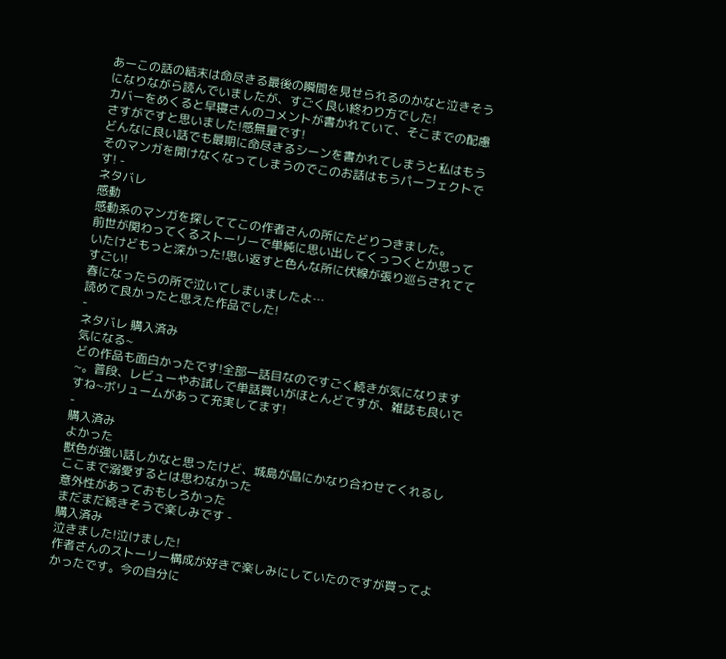あーこの話の結末は命尽きる最後の瞬間を見せられるのかなと泣きそうになりながら読んでいましたが、すごく良い終わり方でした!
カバーをめくると早寝さんのコメントが書かれていて、そこまでの配慮さすがですと思いました!感無量です!
どんなに良い話でも最期に命尽きるシーンを書かれてしまうと私はもうそのマンガを開けなくなってしまうのでこのお話はもうパーフェクトです! -
ネタバレ
感動
感動系のマンガを探しててこの作者さんの所にたどりつきました。
前世が関わってくるストーリーで単純に思い出してくっつくとか思っていたけどもっと深かった!思い返すと色んな所に伏線が張り巡らされててすごい!
春になったらの所で泣いてしまいましたよ…
読めて良かったと思えた作品でした!
-
ネタバレ 購入済み
気になる~
どの作品も面白かったです!全部一話目なのですごく続きが気になります~。普段、レビューやお試しで単話買いがほとんどてすが、雑誌も良いですね~ボリュームがあって充実してます!
-
購入済み
よかった
獣色が強い話しかなと思ったけど、城島が晶にかなり合わせてくれるし
ここまで溺愛するとは思わなかった
意外性があっておもしろかった
まだまだ続きそうで楽しみです -
購入済み
泣きました!泣けました!
作者さんのストーリー構成が好きで楽しみにしていたのですが買ってよかったです。今の自分に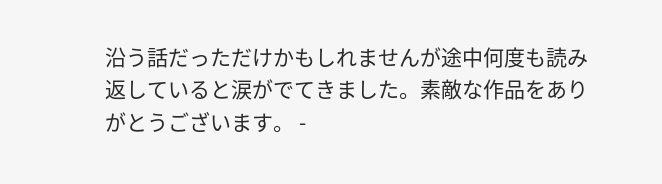沿う話だっただけかもしれませんが途中何度も読み返していると涙がでてきました。素敵な作品をありがとうございます。 -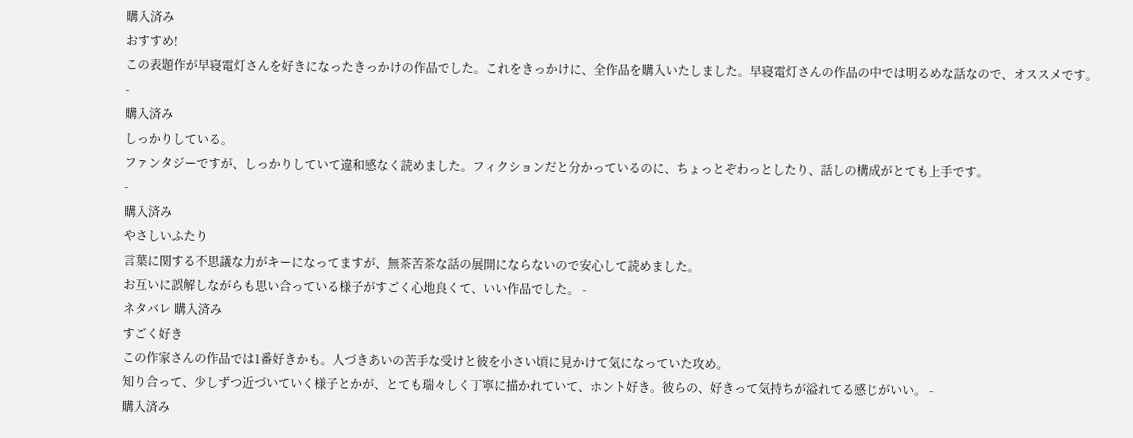購入済み
おすすめ!
この表題作が早寝電灯さんを好きになったきっかけの作品でした。これをきっかけに、全作品を購入いたしました。早寝電灯さんの作品の中では明るめな話なので、オススメです。
-
購入済み
しっかりしている。
ファンタジーですが、しっかりしていて違和感なく読めました。フィクションだと分かっているのに、ちょっとぞわっとしたり、話しの構成がとても上手です。
-
購入済み
やさしいふたり
言葉に関する不思議な力がキーになってますが、無茶苦茶な話の展開にならないので安心して読めました。
お互いに誤解しながらも思い合っている様子がすごく心地良くて、いい作品でした。 -
ネタバレ 購入済み
すごく好き
この作家さんの作品では1番好きかも。人づきあいの苦手な受けと彼を小さい頃に見かけて気になっていた攻め。
知り合って、少しずつ近づいていく様子とかが、とても瑞々しく丁寧に描かれていて、ホント好き。彼らの、好きって気持ちが溢れてる感じがいい。 -
購入済み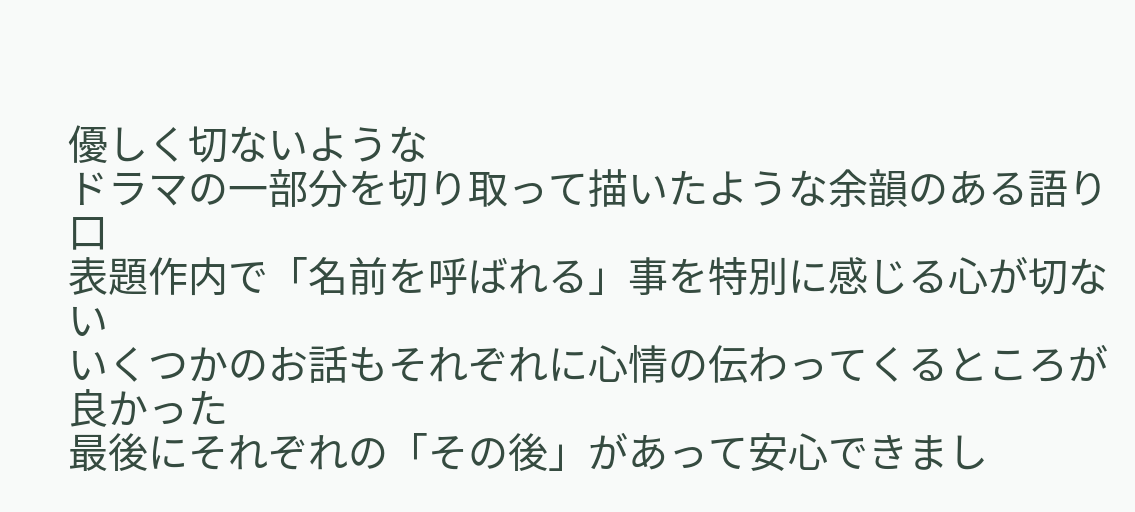優しく切ないような
ドラマの一部分を切り取って描いたような余韻のある語り口
表題作内で「名前を呼ばれる」事を特別に感じる心が切ない
いくつかのお話もそれぞれに心情の伝わってくるところが良かった
最後にそれぞれの「その後」があって安心できまし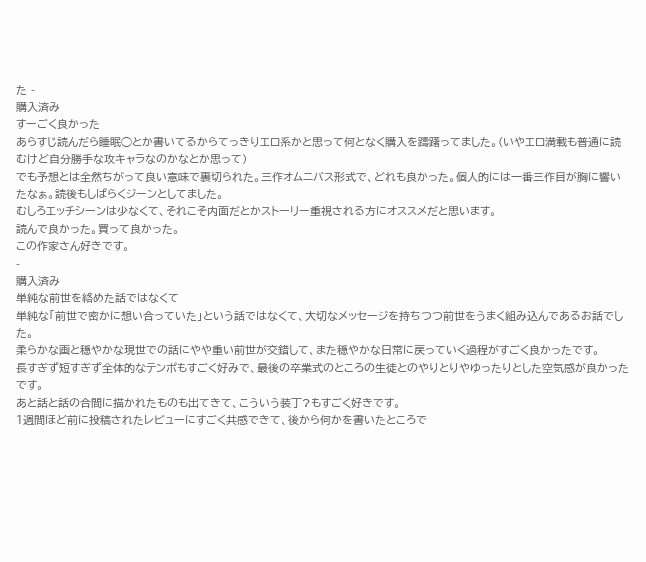た -
購入済み
すーごく良かった
あらすじ読んだら睡眠◯とか書いてるからてっきりエロ系かと思って何となく購入を躊躇ってました。(いやエロ満載も普通に読むけど自分勝手な攻キャラなのかなとか思って)
でも予想とは全然ちがって良い意味で裏切られた。三作オムニバス形式で、どれも良かった。個人的には一番三作目が胸に響いたなぁ。読後もしばらくジーンとしてました。
むしろエッチシーンは少なくて、それこそ内面だとかストーリー重視される方にオススメだと思います。
読んで良かった。買って良かった。
この作家さん好きです。
-
購入済み
単純な前世を絡めた話ではなくて
単純な「前世で密かに想い合っていた」という話ではなくて、大切なメッセージを持ちつつ前世をうまく組み込んであるお話でした。
柔らかな画と穏やかな現世での話にやや重い前世が交錯して、また穏やかな日常に戻っていく過程がすごく良かったです。
長すぎず短すぎず全体的なテンポもすごく好みで、最後の卒業式のところの生徒とのやりとりやゆったりとした空気感が良かったです。
あと話と話の合間に描かれたものも出てきて、こういう装丁?もすごく好きです。
1週間ほど前に投稿されたレビューにすごく共感できて、後から何かを書いたところで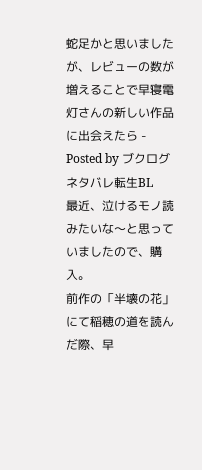蛇足かと思いましたが、レビューの数が増えることで早寝電灯さんの新しい作品に出会えたら -
Posted by ブクログ
ネタバレ転生BL
最近、泣けるモノ読みたいな〜と思っていましたので、購入。
前作の「半壊の花」にて稲穂の道を読んだ際、早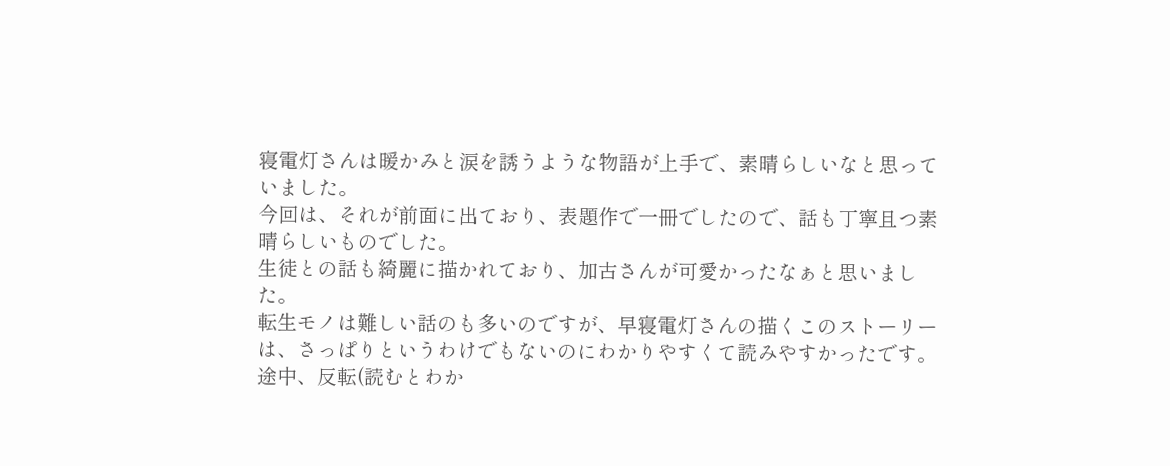寝電灯さんは暖かみと涙を誘うような物語が上手で、素晴らしいなと思っていました。
今回は、それが前面に出ており、表題作で一冊でしたので、話も丁寧且つ素晴らしいものでした。
生徒との話も綺麗に描かれており、加古さんが可愛かったなぁと思いました。
転生モノは難しい話のも多いのですが、早寝電灯さんの描くこのストーリーは、さっぱりというわけでもないのにわかりやすくて読みやすかったです。
途中、反転(読むとわか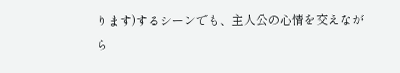ります)するシーンでも、主人公の心情を交えながら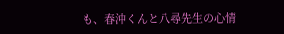も、春沖くんと八尋先生の心情